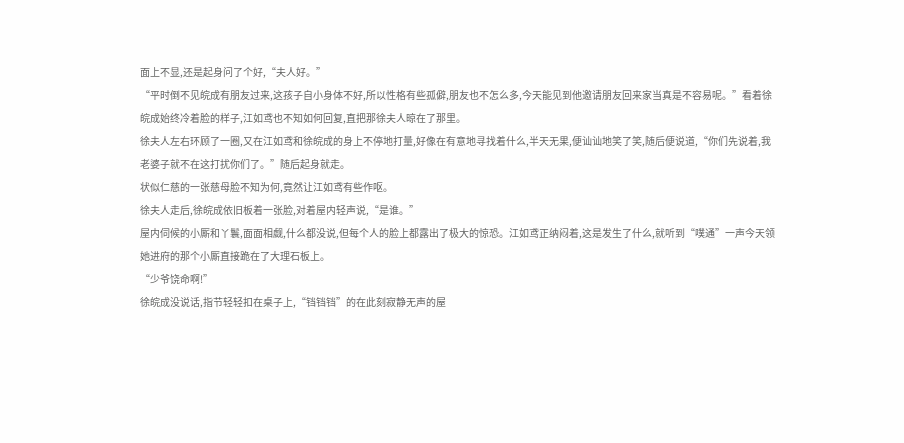面上不显,还是起身问了个好,“夫人好。”
“平时倒不见皖成有朋友过来,这孩子自小身体不好,所以性格有些孤僻,朋友也不怎么多,今天能见到他邀请朋友回来家当真是不容易呢。”看着徐皖成始终冷着脸的样子,江如鸢也不知如何回复,直把那徐夫人晾在了那里。
徐夫人左右环顾了一圈,又在江如鸢和徐皖成的身上不停地打量,好像在有意地寻找着什么,半天无果,便讪讪地笑了笑,随后便说道,“你们先说着,我老婆子就不在这打扰你们了。”随后起身就走。
状似仁慈的一张慈母脸不知为何,竟然让江如鸢有些作呕。
徐夫人走后,徐皖成依旧板着一张脸,对着屋内轻声说,“是谁。”
屋内伺候的小厮和丫鬟,面面相觑,什么都没说,但每个人的脸上都露出了极大的惊恐。江如鸢正纳闷着,这是发生了什么,就听到“噗通”一声今天领她进府的那个小厮直接跪在了大理石板上。
“少爷饶命啊!”
徐皖成没说话,指节轻轻扣在桌子上,“铛铛铛”的在此刻寂静无声的屋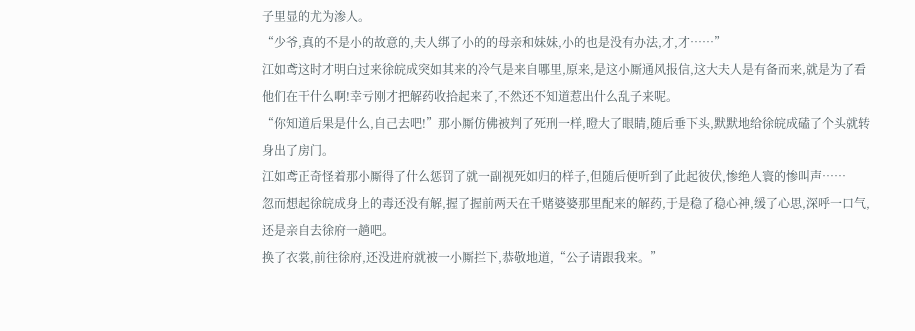子里显的尤为渗人。
“少爷,真的不是小的故意的,夫人绑了小的的母亲和妹妹,小的也是没有办法,才,才……”
江如鸢这时才明白过来徐皖成突如其来的冷气是来自哪里,原来,是这小厮通风报信,这大夫人是有备而来,就是为了看他们在干什么啊!幸亏刚才把解药收拾起来了,不然还不知道惹出什么乱子来呢。
“你知道后果是什么,自己去吧!”那小厮仿佛被判了死刑一样,瞪大了眼睛,随后垂下头,默默地给徐皖成磕了个头就转身出了房门。
江如鸢正奇怪着那小厮得了什么惩罚了就一副视死如归的样子,但随后便听到了此起彼伏,惨绝人寰的惨叫声……
忽而想起徐皖成身上的毒还没有解,握了握前两天在千赌婆婆那里配来的解药,于是稳了稳心神,缓了心思,深呼一口气,还是亲自去徐府一趟吧。
换了衣裳,前往徐府,还没进府就被一小厮拦下,恭敬地道,“公子请跟我来。”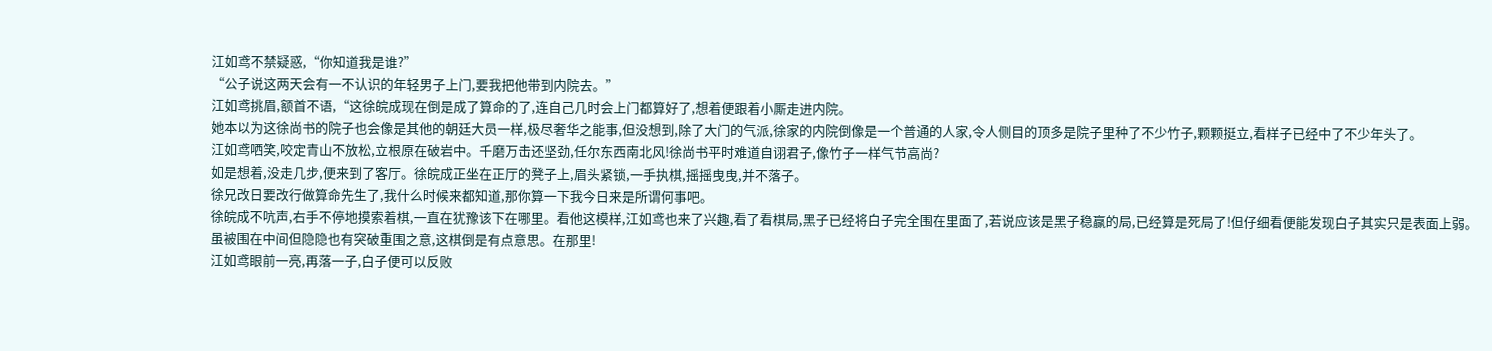江如鸢不禁疑惑,“你知道我是谁?”
“公子说这两天会有一不认识的年轻男子上门,要我把他带到内院去。”
江如鸢挑眉,额首不语,“这徐皖成现在倒是成了算命的了,连自己几时会上门都算好了,想着便跟着小厮走进内院。
她本以为这徐尚书的院子也会像是其他的朝廷大员一样,极尽奢华之能事,但没想到,除了大门的气派,徐家的内院倒像是一个普通的人家,令人侧目的顶多是院子里种了不少竹子,颗颗挺立,看样子已经中了不少年头了。
江如鸢哂笑,咬定青山不放松,立根原在破岩中。千磨万击还坚劲,任尔东西南北风!徐尚书平时难道自诩君子,像竹子一样气节高尚?
如是想着,没走几步,便来到了客厅。徐皖成正坐在正厅的凳子上,眉头紧锁,一手执棋,摇摇曳曳,并不落子。
徐兄改日要改行做算命先生了,我什么时候来都知道,那你算一下我今日来是所谓何事吧。
徐皖成不吭声,右手不停地摸索着棋,一直在犹豫该下在哪里。看他这模样,江如鸢也来了兴趣,看了看棋局,黑子已经将白子完全围在里面了,若说应该是黑子稳赢的局,已经算是死局了!但仔细看便能发现白子其实只是表面上弱。
虽被围在中间但隐隐也有突破重围之意,这棋倒是有点意思。在那里!
江如鸢眼前一亮,再落一子,白子便可以反败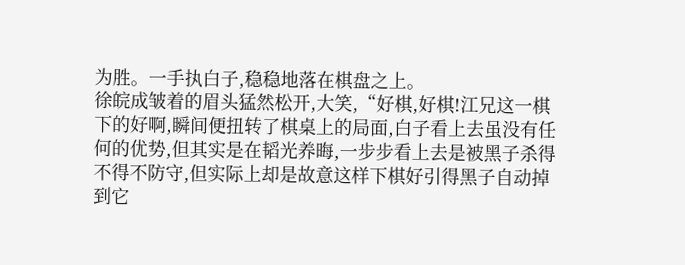为胜。一手执白子,稳稳地落在棋盘之上。
徐皖成皱着的眉头猛然松开,大笑,“好棋,好棋!江兄这一棋下的好啊,瞬间便扭转了棋桌上的局面,白子看上去虽没有任何的优势,但其实是在韬光养晦,一步步看上去是被黑子杀得不得不防守,但实际上却是故意这样下棋好引得黑子自动掉到它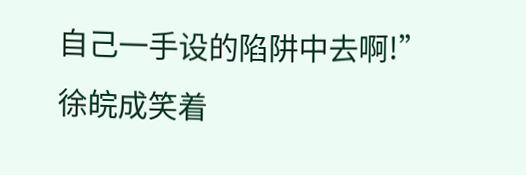自己一手设的陷阱中去啊!”
徐皖成笑着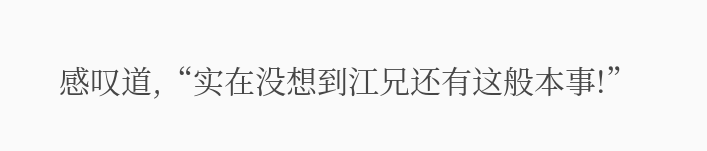感叹道,“实在没想到江兄还有这般本事!”